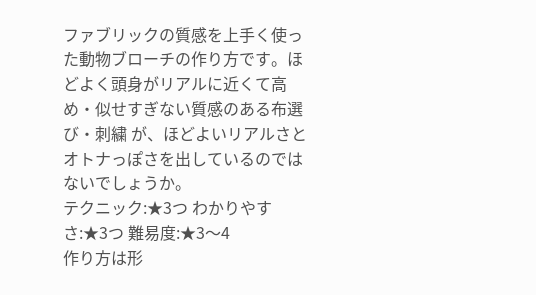ファブリックの質感を上手く使った動物ブローチの作り方です。ほどよく頭身がリアルに近くて高め・似せすぎない質感のある布選び・刺繍 が、ほどよいリアルさとオトナっぽさを出しているのではないでしょうか。
テクニック:★3つ わかりやすさ:★3つ 難易度:★3〜4
作り方は形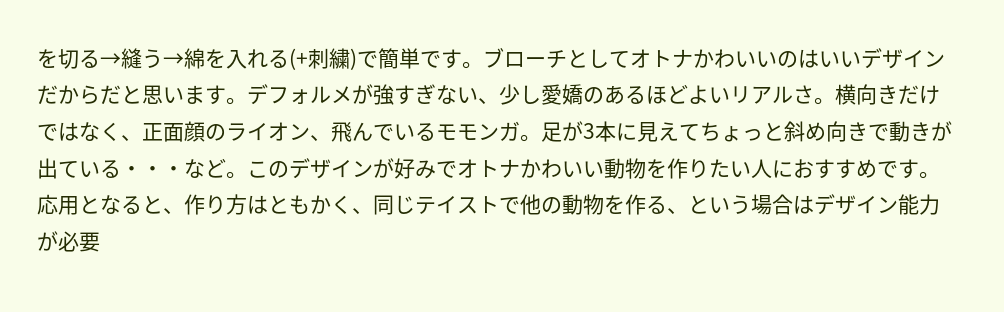を切る→縫う→綿を入れる(+刺繍)で簡単です。ブローチとしてオトナかわいいのはいいデザインだからだと思います。デフォルメが強すぎない、少し愛嬌のあるほどよいリアルさ。横向きだけではなく、正面顔のライオン、飛んでいるモモンガ。足が3本に見えてちょっと斜め向きで動きが出ている・・・など。このデザインが好みでオトナかわいい動物を作りたい人におすすめです。応用となると、作り方はともかく、同じテイストで他の動物を作る、という場合はデザイン能力が必要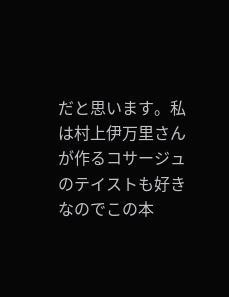だと思います。私は村上伊万里さんが作るコサージュのテイストも好きなのでこの本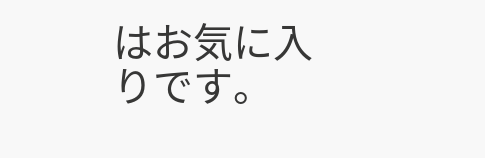はお気に入りです。